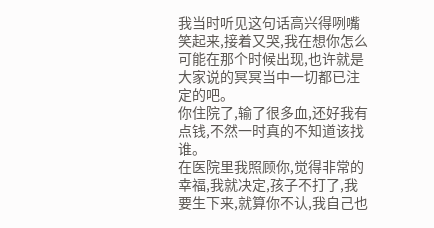我当时听见这句话高兴得咧嘴笑起来,接着又哭,我在想你怎么可能在那个时候出现,也许就是大家说的冥冥当中一切都已注定的吧。
你住院了,输了很多血,还好我有点钱,不然一时真的不知道该找谁。
在医院里我照顾你,觉得非常的幸福,我就决定,孩子不打了,我要生下来,就算你不认,我自己也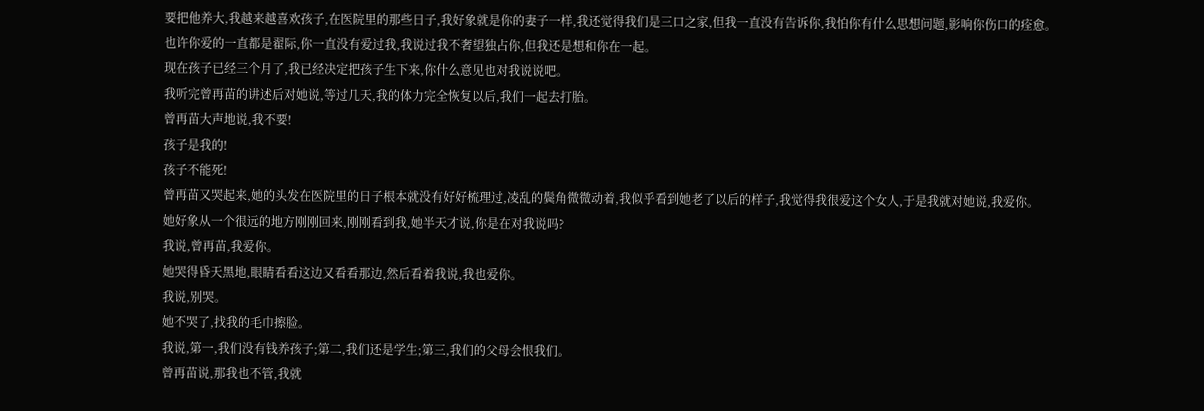要把他养大,我越来越喜欢孩子,在医院里的那些日子,我好象就是你的妻子一样,我还觉得我们是三口之家,但我一直没有告诉你,我怕你有什么思想问题,影响你伤口的痊愈。
也许你爱的一直都是翟际,你一直没有爱过我,我说过我不奢望独占你,但我还是想和你在一起。
现在孩子已经三个月了,我已经决定把孩子生下来,你什么意见也对我说说吧。
我听完曾再苗的讲述后对她说,等过几天,我的体力完全恢复以后,我们一起去打胎。
曾再苗大声地说,我不要!
孩子是我的!
孩子不能死!
曾再苗又哭起来,她的头发在医院里的日子根本就没有好好梳理过,凌乱的鬓角微微动着,我似乎看到她老了以后的样子,我觉得我很爱这个女人,于是我就对她说,我爱你。
她好象从一个很远的地方刚刚回来,刚刚看到我,她半天才说,你是在对我说吗?
我说,曾再苗,我爱你。
她哭得昏天黑地,眼睛看看这边又看看那边,然后看着我说,我也爱你。
我说,别哭。
她不哭了,找我的毛巾擦脸。
我说,第一,我们没有钱养孩子;第二,我们还是学生;第三,我们的父母会恨我们。
曾再苗说,那我也不管,我就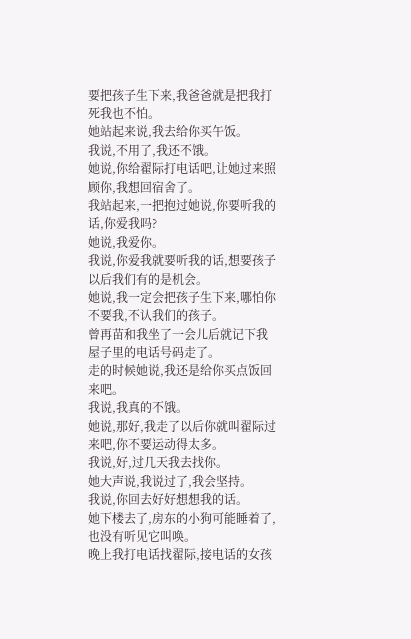要把孩子生下来,我爸爸就是把我打死我也不怕。
她站起来说,我去给你买午饭。
我说,不用了,我还不饿。
她说,你给翟际打电话吧,让她过来照顾你,我想回宿舍了。
我站起来,一把抱过她说,你要听我的话,你爱我吗?
她说,我爱你。
我说,你爱我就要听我的话,想要孩子以后我们有的是机会。
她说,我一定会把孩子生下来,哪怕你不要我,不认我们的孩子。
曾再苗和我坐了一会儿后就记下我屋子里的电话号码走了。
走的时候她说,我还是给你买点饭回来吧。
我说,我真的不饿。
她说,那好,我走了以后你就叫翟际过来吧,你不要运动得太多。
我说,好,过几天我去找你。
她大声说,我说过了,我会坚持。
我说,你回去好好想想我的话。
她下楼去了,房东的小狗可能睡着了,也没有听见它叫唤。
晚上我打电话找翟际,接电话的女孩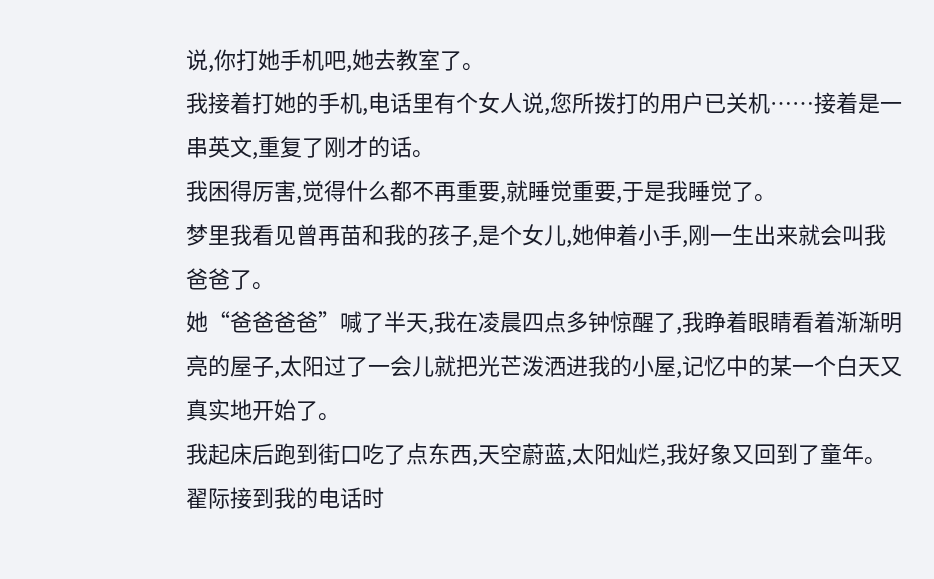说,你打她手机吧,她去教室了。
我接着打她的手机,电话里有个女人说,您所拨打的用户已关机……接着是一串英文,重复了刚才的话。
我困得厉害,觉得什么都不再重要,就睡觉重要,于是我睡觉了。
梦里我看见曾再苗和我的孩子,是个女儿,她伸着小手,刚一生出来就会叫我爸爸了。
她“爸爸爸爸”喊了半天,我在凌晨四点多钟惊醒了,我睁着眼睛看着渐渐明亮的屋子,太阳过了一会儿就把光芒泼洒进我的小屋,记忆中的某一个白天又真实地开始了。
我起床后跑到街口吃了点东西,天空蔚蓝,太阳灿烂,我好象又回到了童年。
翟际接到我的电话时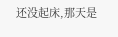还没起床,那天是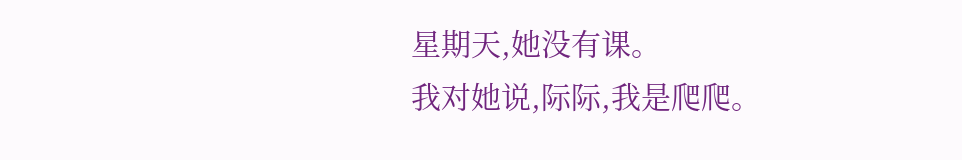星期天,她没有课。
我对她说,际际,我是爬爬。